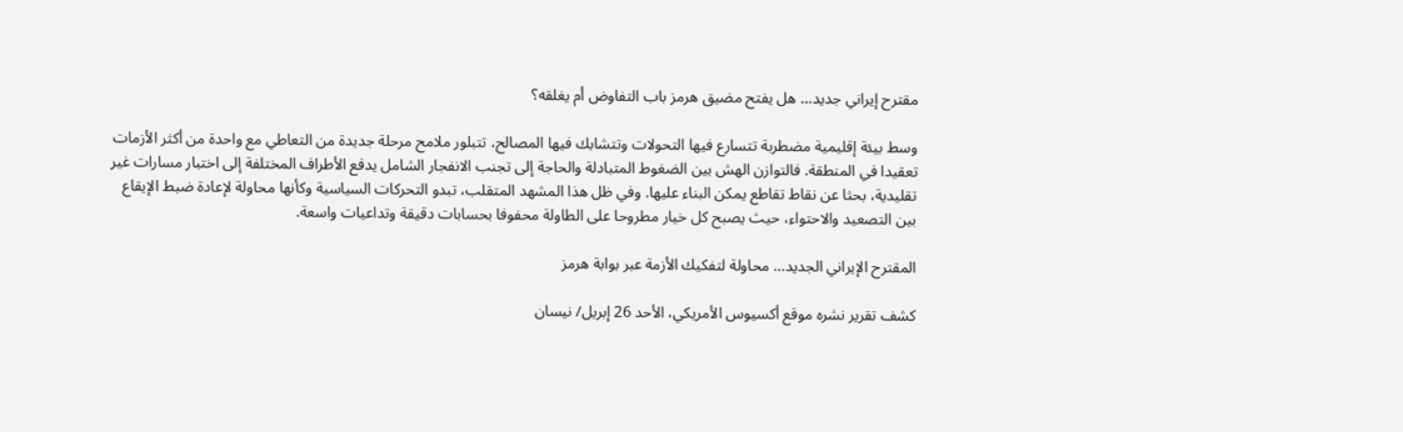مقترح إيراني جديد… هل يفتح مضيق هرمز باب التفاوض أم يغلقه؟

وسط بيئة إقليمية مضطربة تتسارع فيها التحولات وتتشابك فيها المصالح، تتبلور ملامح مرحلة جديدة من التعاطي مع واحدة من أكثر الأزمات تعقيدا في المنطقة. فالتوازن الهش بين الضغوط المتبادلة والحاجة إلى تجنب الانفجار الشامل يدفع الأطراف المختلفة إلى اختبار مسارات غير تقليدية، بحثا عن نقاط تقاطع يمكن البناء عليها. وفي ظل هذا المشهد المتقلب، تبدو التحركات السياسية وكأنها محاولة لإعادة ضبط الإيقاع بين التصعيد والاحتواء، حيث يصبح كل خيار مطروحا على الطاولة محفوفا بحسابات دقيقة وتداعيات واسعة.

المقترح الإيراني الجديد… محاولة لتفكيك الأزمة عبر بوابة هرمز

كشف تقرير نشره موقع أكسيوس الأمريكي، الأحد 26 إبريل/ نيسان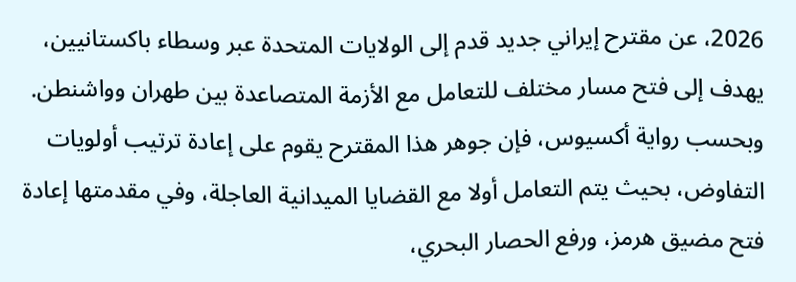2026، عن مقترح إيراني جديد قدم إلى الولايات المتحدة عبر وسطاء باكستانيين، يهدف إلى فتح مسار مختلف للتعامل مع الأزمة المتصاعدة بين طهران وواشنطن. وبحسب رواية أكسيوس، فإن جوهر هذا المقترح يقوم على إعادة ترتيب أولويات التفاوض، بحيث يتم التعامل أولا مع القضايا الميدانية العاجلة، وفي مقدمتها إعادة فتح مضيق هرمز، ورفع الحصار البحري،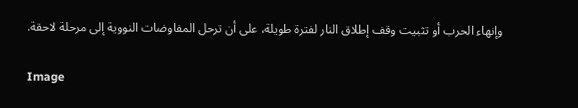وإنهاء الحرب أو تثبيت وقف إطلاق النار لفترة طويلة، على أن ترحل المفاوضات النووية إلى مرحلة لاحقة.

Image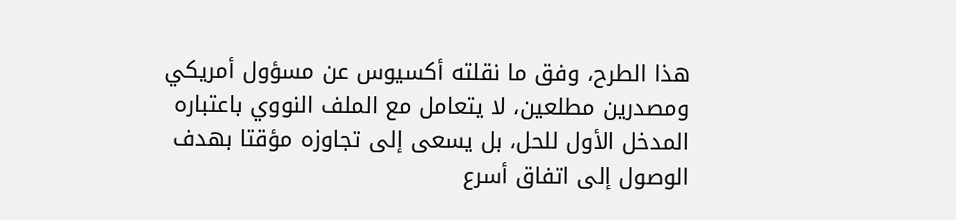هذا الطرح، وفق ما نقلته أكسيوس عن مسؤول أمريكي ومصدرين مطلعين، لا يتعامل مع الملف النووي باعتباره المدخل الأول للحل، بل يسعى إلى تجاوزه مؤقتا بهدف الوصول إلى اتفاق أسرع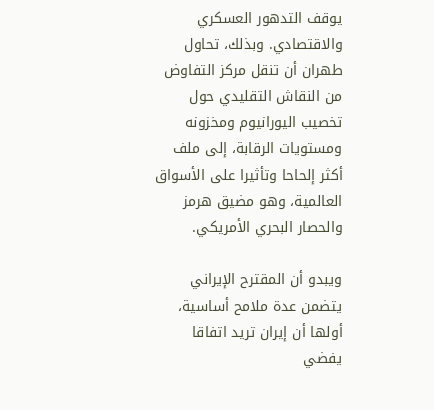يوقف التدهور العسكري والاقتصادي. وبذلك، تحاول طهران أن تنقل مركز التفاوض من النقاش التقليدي حول تخصيب اليورانيوم ومخزونه ومستويات الرقابة، إلى ملف أكثر إلحاحا وتأثيرا على الأسواق العالمية، وهو مضيق هرمز والحصار البحري الأمريكي.

ويبدو أن المقترح الإيراني يتضمن عدة ملامح أساسية، أولها أن إيران تريد اتفاقا يفضي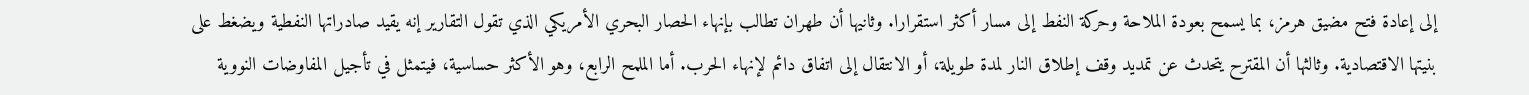إلى إعادة فتح مضيق هرمز، بما يسمح بعودة الملاحة وحركة النفط إلى مسار أكثر استقرارا. وثانيها أن طهران تطالب بإنهاء الحصار البحري الأمريكي الذي تقول التقارير إنه يقيد صادراتها النفطية ويضغط على بنيتها الاقتصادية. وثالثها أن المقترح يتحدث عن تمديد وقف إطلاق النار لمدة طويلة، أو الانتقال إلى اتفاق دائم لإنهاء الحرب. أما الملمح الرابع، وهو الأكثر حساسية، فيتمثل في تأجيل المفاوضات النووية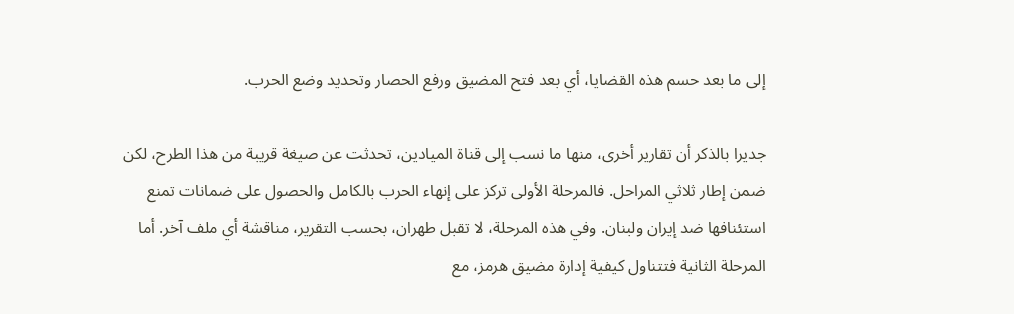إلى ما بعد حسم هذه القضايا، أي بعد فتح المضيق ورفع الحصار وتحديد وضع الحرب.

جديرا بالذكر أن تقارير أخرى، منها ما نسب إلى قناة الميادين، تحدثت عن صيغة قريبة من هذا الطرح، لكن ضمن إطار ثلاثي المراحل. فالمرحلة الأولى تركز على إنهاء الحرب بالكامل والحصول على ضمانات تمنع استئنافها ضد إيران ولبنان. وفي هذه المرحلة، لا تقبل طهران، بحسب التقرير، مناقشة أي ملف آخر. أما المرحلة الثانية فتتناول كيفية إدارة مضيق هرمز، مع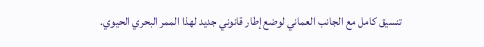تنسيق كامل مع الجانب العماني لوضع إطار قانوني جديد لهذا الممر البحري الحيوي.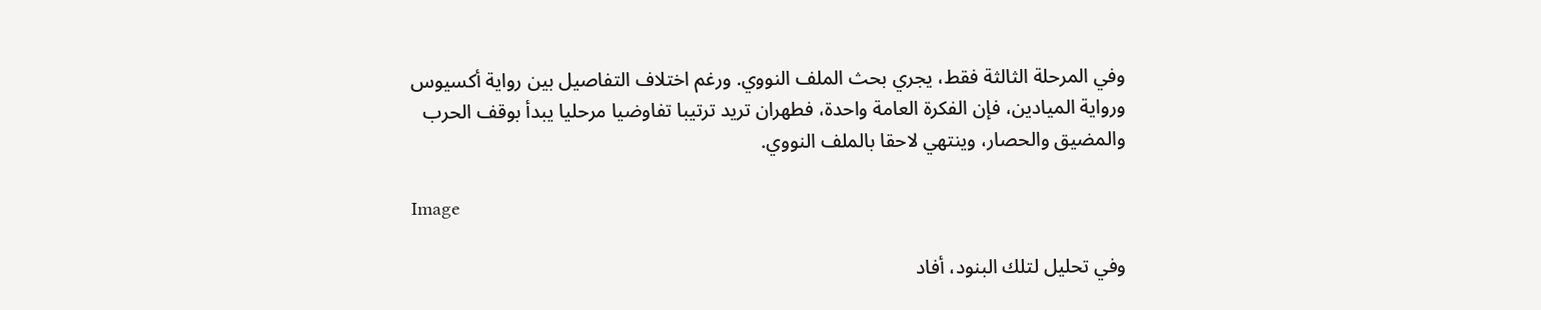وفي المرحلة الثالثة فقط، يجري بحث الملف النووي. ورغم اختلاف التفاصيل بين رواية أكسيوس ورواية الميادين، فإن الفكرة العامة واحدة، فطهران تريد ترتيبا تفاوضيا مرحليا يبدأ بوقف الحرب والمضيق والحصار، وينتهي لاحقا بالملف النووي.

Image

وفي تحليل لتلك البنود، أفاد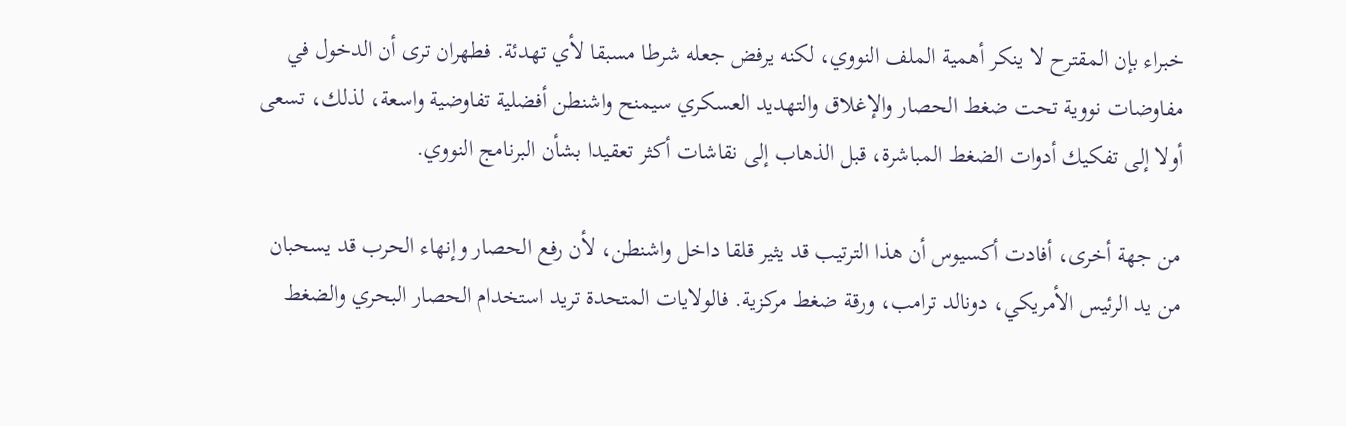خبراء بإن المقترح لا ينكر أهمية الملف النووي، لكنه يرفض جعله شرطا مسبقا لأي تهدئة. فطهران ترى أن الدخول في مفاوضات نووية تحت ضغط الحصار والإغلاق والتهديد العسكري سيمنح واشنطن أفضلية تفاوضية واسعة، لذلك، تسعى أولا إلى تفكيك أدوات الضغط المباشرة، قبل الذهاب إلى نقاشات أكثر تعقيدا بشأن البرنامج النووي.

من جهة أخرى، أفادت أكسيوس أن هذا الترتيب قد يثير قلقا داخل واشنطن، لأن رفع الحصار وإنهاء الحرب قد يسحبان من يد الرئيس الأمريكي، دونالد ترامب، ورقة ضغط مركزية. فالولايات المتحدة تريد استخدام الحصار البحري والضغط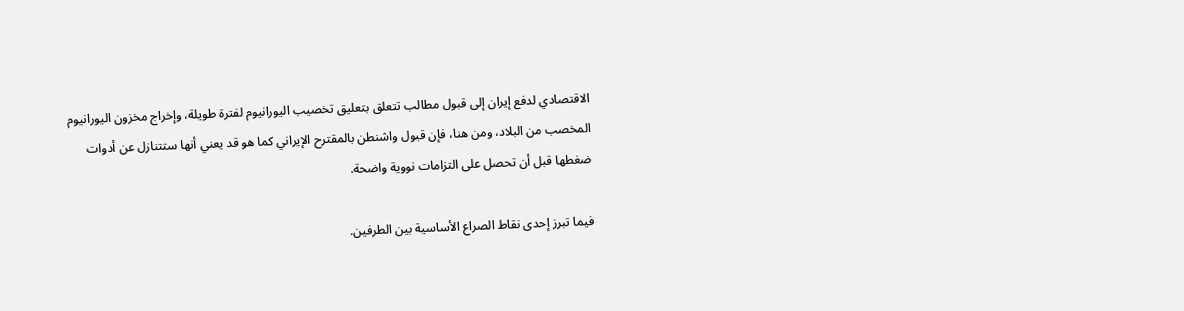الاقتصادي لدفع إيران إلى قبول مطالب تتعلق بتعليق تخصيب اليورانيوم لفترة طويلة، وإخراج مخزون اليورانيوم المخصب من البلاد، ومن هنا، فإن قبول واشنطن بالمقترح الإيراني كما هو قد يعني أنها ستتنازل عن أدوات ضغطها قبل أن تحصل على التزامات نووية واضحة.

فيما تبرز إحدى نقاط الصراع الأساسية بين الطرفين.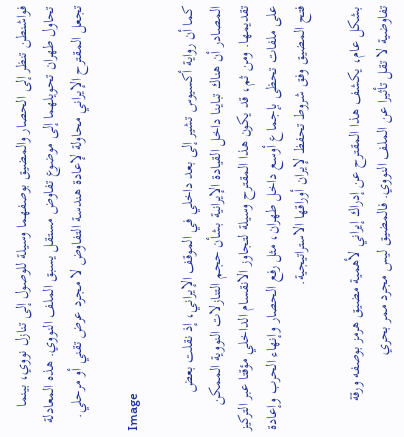فواشنطن تنظر إلى الحصار والمضيق بوصفهما وسيلة للوصول إلى تنازل نووي، بينما تحاول طهران تحويلهما إلى موضوع تفاوض مستقل يسبق الملف النووي. هذه المعادلة تجعل المقترح الإيراني محاولة لإعادة هندسة التفاوض لا مجرد عرض تقني أو مرحلي.

Image

كما أن رواية أكسيوس تشير إلى بعد داخلي في الموقف الإيراني، إذ نقلت بعض المصادر أن هناك تباينا داخل القيادة الإيرانية بشأن حجم التنازلات النووية الممكن تقديمها. ومن ثم، قد يكون هذا المقترح وسيلة لتجاوز الانقسام الداخلي مؤقتا عبر التركيز على ملفات تحظى بإجماع أوسع داخل طهران، مثل رفع الحصار وإنهاء الحرب وإعادة فتح المضيق وفق شروط تحفظ لإيران أوراقها الاستراتيجية.

بشكل عام، يكشف هذا المقترح عن إدراك إيراني لأهمية مضيق هرمز بوصفه ورقة تفاوضية لا تقل تأثيرا عن الملف النووي. فالمضيق ليس مجرد ممر بحري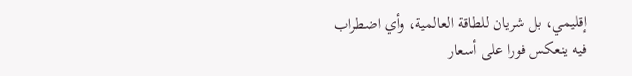إقليمي، بل شريان للطاقة العالمية، وأي اضطراب فيه ينعكس فورا على أسعار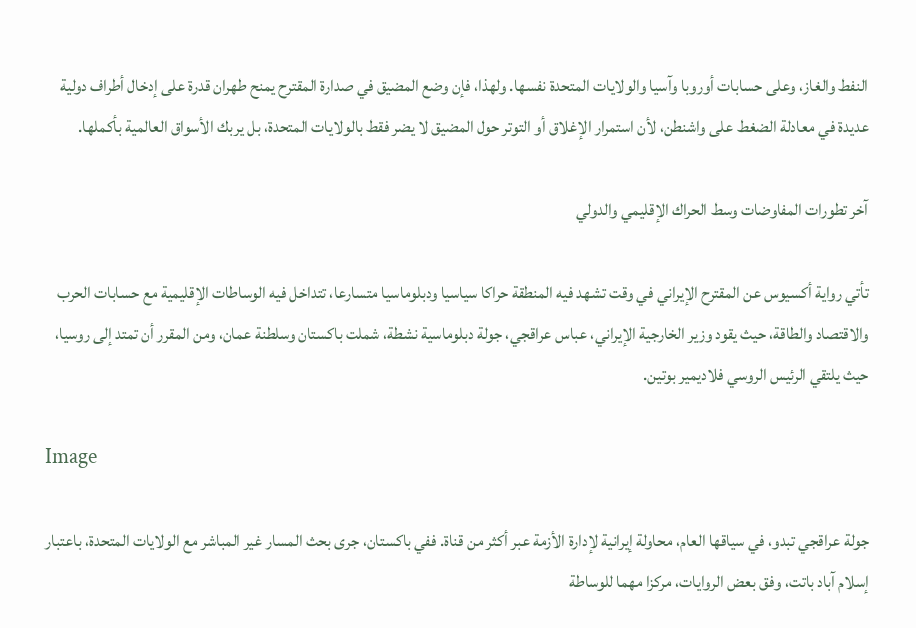النفط والغاز، وعلى حسابات أوروبا وآسيا والولايات المتحدة نفسها. ولهذا، فإن وضع المضيق في صدارة المقترح يمنح طهران قدرة على إدخال أطراف دولية عديدة في معادلة الضغط على واشنطن، لأن استمرار الإغلاق أو التوتر حول المضيق لا يضر فقط بالولايات المتحدة، بل يربك الأسواق العالمية بأكملها.

آخر تطورات المفاوضات وسط الحراك الإقليمي والدولي

تأتي رواية أكسيوس عن المقترح الإيراني في وقت تشهد فيه المنطقة حراكا سياسيا ودبلوماسيا متسارعا، تتداخل فيه الوساطات الإقليمية مع حسابات الحرب والاقتصاد والطاقة، حيث يقود وزير الخارجية الإيراني، عباس عراقجي، جولة دبلوماسية نشطة، شملت باكستان وسلطنة عمان، ومن المقرر أن تمتد إلى روسيا، حيث يلتقي الرئيس الروسي فلاديمير بوتين.

Image

جولة عراقجي تبدو، في سياقها العام، محاولة إيرانية لإدارة الأزمة عبر أكثر من قناة. ففي باكستان، جرى بحث المسار غير المباشر مع الولايات المتحدة، باعتبار إسلام آباد باتت، وفق بعض الروايات، مركزا مهما للوساطة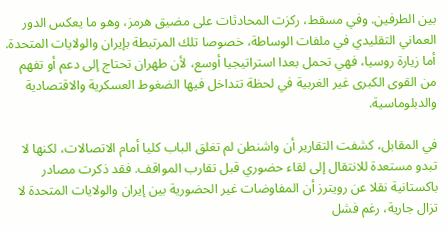بين الطرفين. وفي مسقط، ركزت المحادثات على مضيق هرمز، وهو ما يعكس الدور العماني التقليدي في ملفات الوساطة، خصوصا تلك المرتبطة بإيران والولايات المتحدة. أما زيارة روسيا، فهي تحمل بعدا استراتيجيا أوسع، لأن طهران تحتاج إلى دعم أو تفهم من القوى الكبرى غير الغربية في لحظة تتداخل فيها الضغوط العسكرية والاقتصادية والدبلوماسية.

في المقابل، كشفت التقارير أن واشنطن لم تغلق الباب كليا أمام الاتصالات، لكنها لا تبدو مستعدة للانتقال إلى لقاء حضوري قبل تقارب المواقف. فقد ذكرت مصادر باكستانية نقلا عن رويترز أن المفاوضات غير الحضورية بين إيران والولايات المتحدة لا تزال جارية، رغم فشل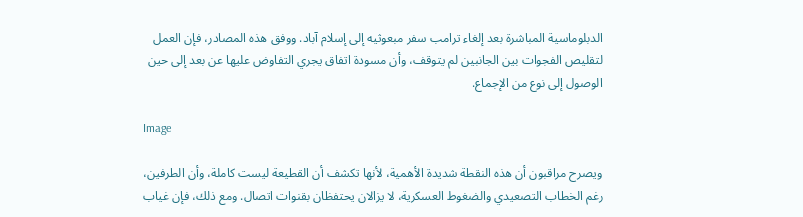الدبلوماسية المباشرة بعد إلغاء ترامب سفر مبعوثيه إلى إسلام آباد. ووفق هذه المصادر، فإن العمل لتقليص الفجوات بين الجانبين لم يتوقف، وأن مسودة اتفاق يجري التفاوض عليها عن بعد إلى حين الوصول إلى نوع من الإجماع.

Image

ويصرح مراقبون أن هذه النقطة شديدة الأهمية، لأنها تكشف أن القطيعة ليست كاملة، وأن الطرفين، رغم الخطاب التصعيدي والضغوط العسكرية، لا يزالان يحتفظان بقنوات اتصال. ومع ذلك، فإن غياب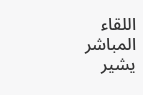اللقاء المباشر يشير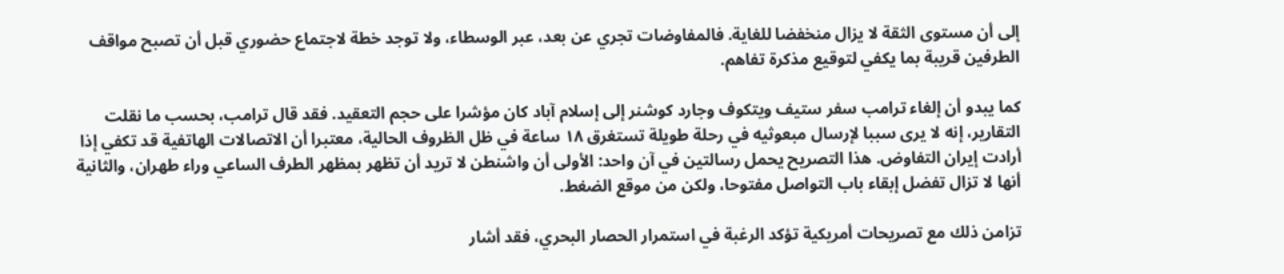إلى أن مستوى الثقة لا يزال منخفضا للغاية. فالمفاوضات تجري عن بعد، عبر الوسطاء، ولا توجد خطة لاجتماع حضوري قبل أن تصبح مواقف الطرفين قريبة بما يكفي لتوقيع مذكرة تفاهم.

كما يبدو أن إلغاء ترامب سفر ستيف ويتكوف وجارد كوشنر إلى إسلام آباد كان مؤشرا على حجم التعقيد. فقد قال ترامب، بحسب ما نقلت التقارير، إنه لا يرى سببا لإرسال مبعوثيه في رحلة طويلة تستغرق ١٨ ساعة في ظل الظروف الحالية، معتبرا أن الاتصالات الهاتفية قد تكفي إذا أرادت إيران التفاوض. هذا التصريح يحمل رسالتين في آن واحد: الأولى أن واشنطن لا تريد أن تظهر بمظهر الطرف الساعي وراء طهران، والثانية أنها لا تزال تفضل إبقاء باب التواصل مفتوحا، ولكن من موقع الضغط.

تزامن ذلك مع تصريحات أمريكية تؤكد الرغبة في استمرار الحصار البحري، فقد أشار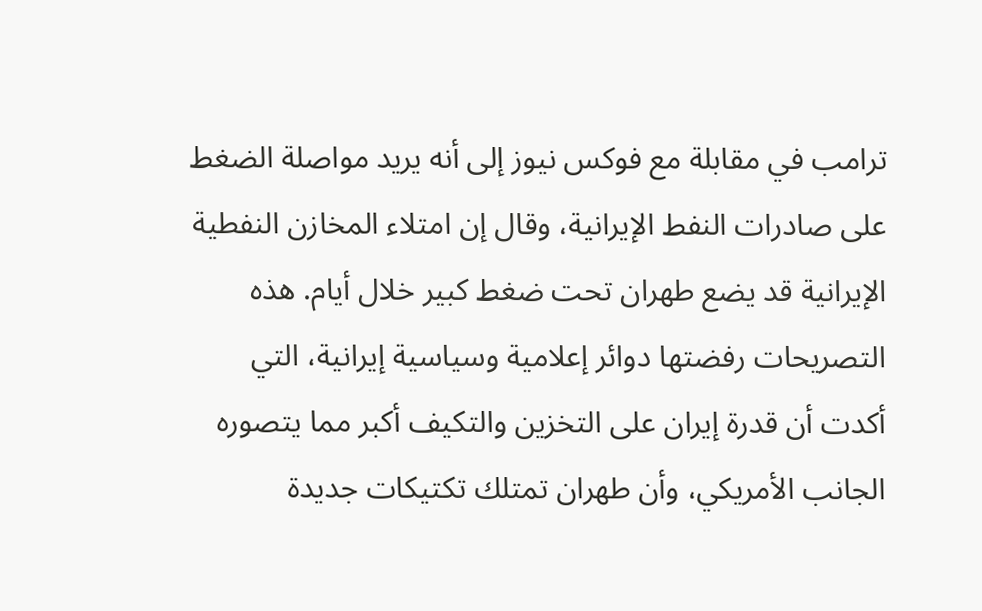ترامب في مقابلة مع فوكس نيوز إلى أنه يريد مواصلة الضغط على صادرات النفط الإيرانية، وقال إن امتلاء المخازن النفطية الإيرانية قد يضع طهران تحت ضغط كبير خلال أيام. هذه التصريحات رفضتها دوائر إعلامية وسياسية إيرانية، التي أكدت أن قدرة إيران على التخزين والتكيف أكبر مما يتصوره الجانب الأمريكي، وأن طهران تمتلك تكتيكات جديدة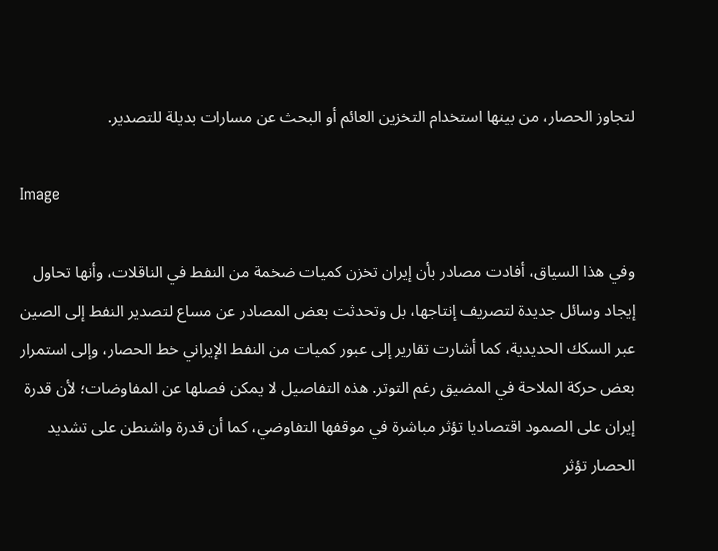لتجاوز الحصار، من بينها استخدام التخزين العائم أو البحث عن مسارات بديلة للتصدير.

Image

وفي هذا السياق، أفادت مصادر بأن إيران تخزن كميات ضخمة من النفط في الناقلات، وأنها تحاول إيجاد وسائل جديدة لتصريف إنتاجها، بل وتحدثت بعض المصادر عن مساع لتصدير النفط إلى الصين عبر السكك الحديدية، كما أشارت تقارير إلى عبور كميات من النفط الإيراني خط الحصار، وإلى استمرار بعض حركة الملاحة في المضيق رغم التوتر. هذه التفاصيل لا يمكن فصلها عن المفاوضات؛ لأن قدرة إيران على الصمود اقتصاديا تؤثر مباشرة في موقفها التفاوضي، كما أن قدرة واشنطن على تشديد الحصار تؤثر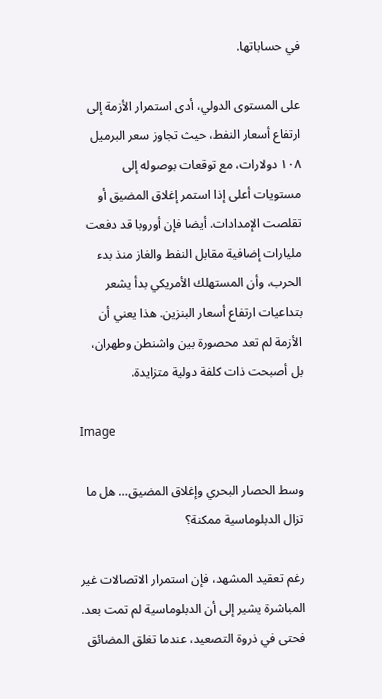في حساباتها.

على المستوى الدولي، أدى استمرار الأزمة إلى ارتفاع أسعار النفط، حيث تجاوز سعر البرميل ١٠٨ دولارات، مع توقعات بوصوله إلى مستويات أعلى إذا استمر إغلاق المضيق أو تقلصت الإمدادات. أيضا فإن أوروبا قد دفعت مليارات إضافية مقابل النفط والغاز منذ بدء الحرب، وأن المستهلك الأمريكي بدأ يشعر بتداعيات ارتفاع أسعار البنزين. هذا يعني أن الأزمة لم تعد محصورة بين واشنطن وطهران، بل أصبحت ذات كلفة دولية متزايدة.

Image

وسط الحصار البحري وإغلاق المضيق… هل ما تزال الدبلوماسية ممكنة؟

رغم تعقيد المشهد، فإن استمرار الاتصالات غير المباشرة يشير إلى أن الدبلوماسية لم تمت بعد. فحتى في ذروة التصعيد، عندما تغلق المضائق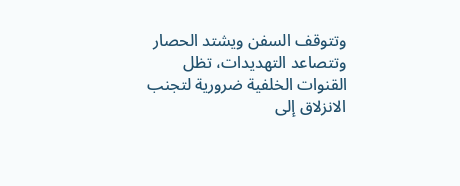وتتوقف السفن ويشتد الحصار وتتصاعد التهديدات، تظل القنوات الخلفية ضرورية لتجنب الانزلاق إلى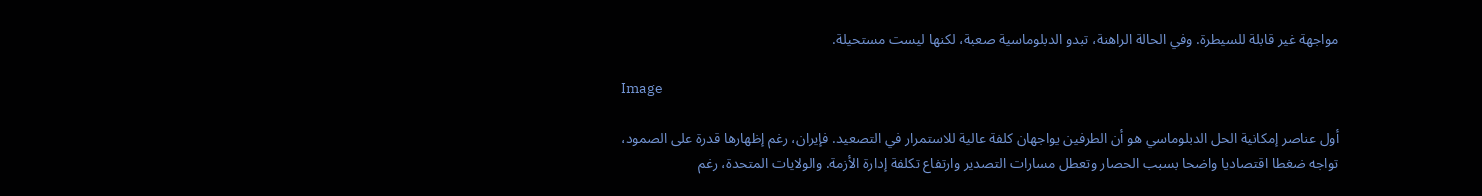مواجهة غير قابلة للسيطرة. وفي الحالة الراهنة، تبدو الدبلوماسية صعبة، لكنها ليست مستحيلة.

Image

أول عناصر إمكانية الحل الدبلوماسي هو أن الطرفين يواجهان كلفة عالية للاستمرار في التصعيد. فإيران، رغم إظهارها قدرة على الصمود، تواجه ضغطا اقتصاديا واضحا بسبب الحصار وتعطل مسارات التصدير وارتفاع تكلفة إدارة الأزمة. والولايات المتحدة، رغم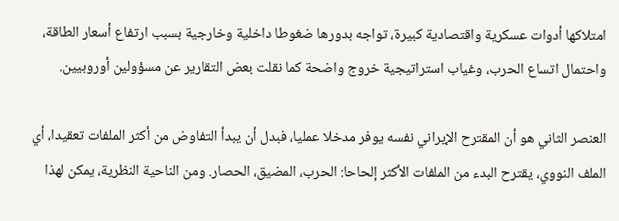امتلاكها أدوات عسكرية واقتصادية كبيرة، تواجه بدورها ضغوطا داخلية وخارجية بسبب ارتفاع أسعار الطاقة، واحتمال اتساع الحرب، وغياب استراتيجية خروج واضحة كما نقلت بعض التقارير عن مسؤولين أوروبيين.

العنصر الثاني هو أن المقترح الإيراني نفسه يوفر مدخلا عمليا، فبدل أن يبدأ التفاوض من أكثر الملفات تعقيدا، أي الملف النووي، يقترح البدء من الملفات الأكثر إلحاحا: الحرب، المضيق، الحصار. ومن الناحية النظرية، يمكن لهذا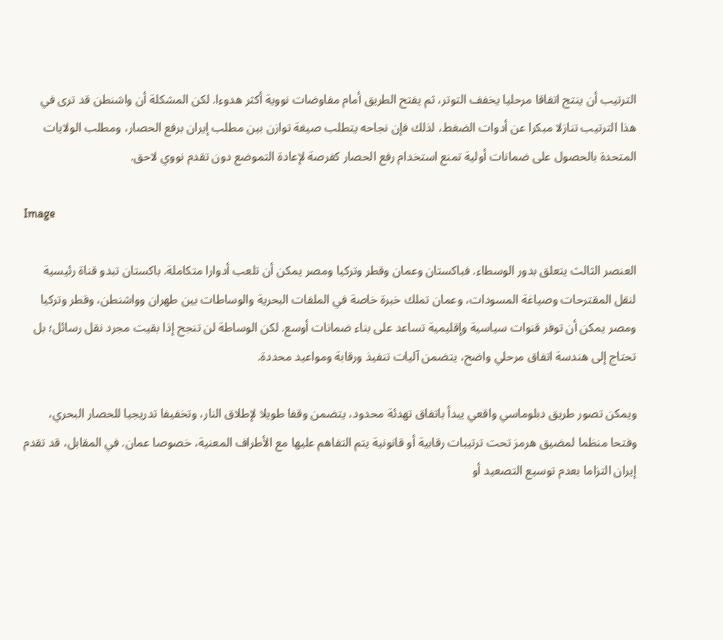الترتيب أن ينتج اتفاقا مرحليا يخفف التوتر، ثم يفتح الطريق أمام مفاوضات نووية أكثر هدوءا. لكن المشكلة أن واشنطن قد ترى في هذا الترتيب تنازلا مبكرا عن أدوات الضغط، لذلك فإن نجاحه يتطلب صيغة توازن بين مطلب إيران برفع الحصار، ومطلب الولايات المتحدة بالحصول على ضمانات أولية تمنع استخدام رفع الحصار كفرصة لإعادة التموضع دون تقدم نووي لاحق.

Image

العنصر الثالث يتعلق بدور الوسطاء. فباكستان وعمان وقطر وتركيا ومصر يمكن أن تلعب أدوارا متكاملة. باكستان تبدو قناة رئيسية لنقل المقترحات وصياغة المسودات، وعمان تملك خبرة خاصة في الملفات البحرية والوساطات بين طهران وواشنطن، وقطر وتركيا ومصر يمكن أن توفر قنوات سياسية وإقليمية تساعد على بناء ضمانات أوسع. لكن الوساطة لن تنجح إذا بقيت مجرد نقل رسائل؛ بل تحتاج إلى هندسة اتفاق مرحلي واضح، يتضمن آليات تنفيذ ورقابة ومواعيد محددة.

ويمكن تصور طريق دبلوماسي واقعي يبدأ باتفاق تهدئة محدود، يتضمن وقفا طويلا لإطلاق النار، وتخفيفا تدريجيا للحصار البحري، وفتحا منظما لمضيق هرمز تحت ترتيبات رقابية أو قانونية يتم التفاهم عليها مع الأطراف المعنية، خصوصا عمان. في المقابل، قد تقدم إيران التزاما بعدم توسيع التصعيد أو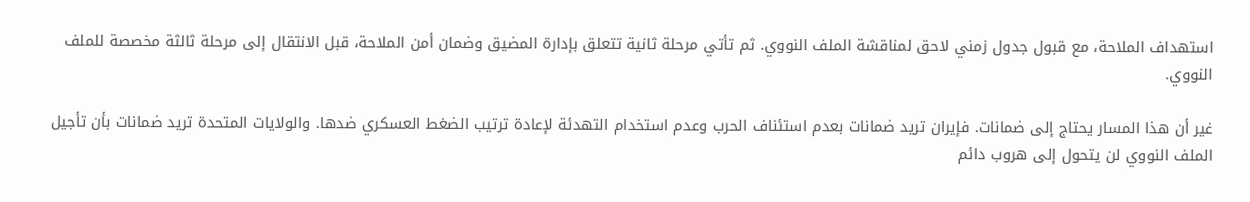استهداف الملاحة، مع قبول جدول زمني لاحق لمناقشة الملف النووي. ثم تأتي مرحلة ثانية تتعلق بإدارة المضيق وضمان أمن الملاحة، قبل الانتقال إلى مرحلة ثالثة مخصصة للملف النووي.

غير أن هذا المسار يحتاج إلى ضمانات. فإيران تريد ضمانات بعدم استئناف الحرب وعدم استخدام التهدئة لإعادة ترتيب الضغط العسكري ضدها. والولايات المتحدة تريد ضمانات بأن تأجيل الملف النووي لن يتحول إلى هروب دائم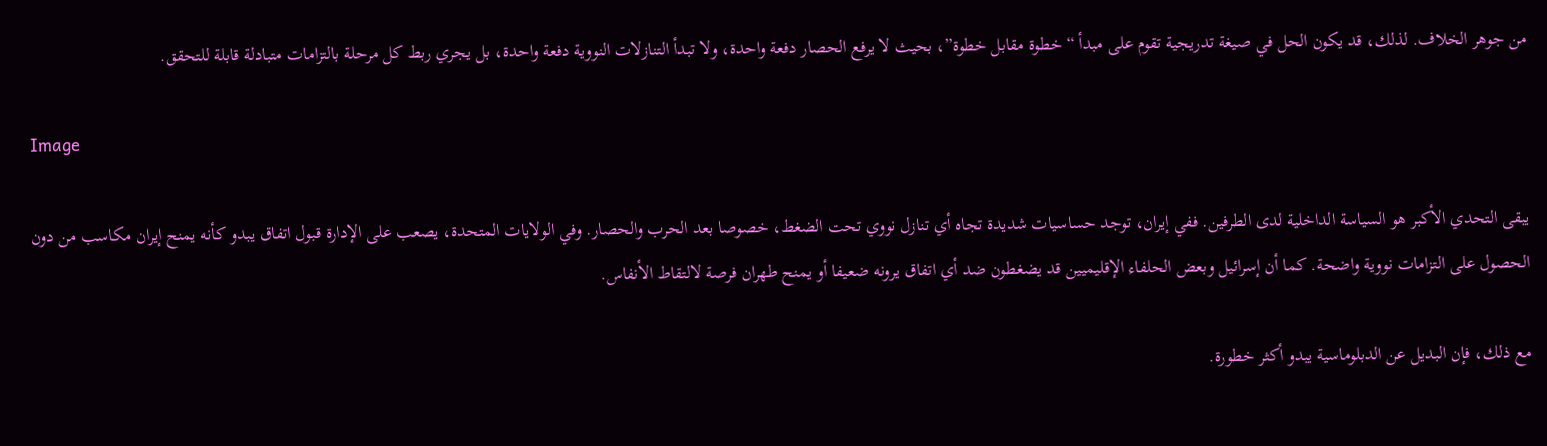من جوهر الخلاف. لذلك، قد يكون الحل في صيغة تدريجية تقوم على مبدأ “خطوة مقابل خطوة”، بحيث لا يرفع الحصار دفعة واحدة، ولا تبدأ التنازلات النووية دفعة واحدة، بل يجري ربط كل مرحلة بالتزامات متبادلة قابلة للتحقق.

Image

يبقى التحدي الأكبر هو السياسة الداخلية لدى الطرفين. ففي إيران، توجد حساسيات شديدة تجاه أي تنازل نووي تحت الضغط، خصوصا بعد الحرب والحصار. وفي الولايات المتحدة، يصعب على الإدارة قبول اتفاق يبدو كأنه يمنح إيران مكاسب من دون الحصول على التزامات نووية واضحة. كما أن إسرائيل وبعض الحلفاء الإقليميين قد يضغطون ضد أي اتفاق يرونه ضعيفا أو يمنح طهران فرصة لالتقاط الأنفاس.

مع ذلك، فإن البديل عن الدبلوماسية يبدو أكثر خطورة.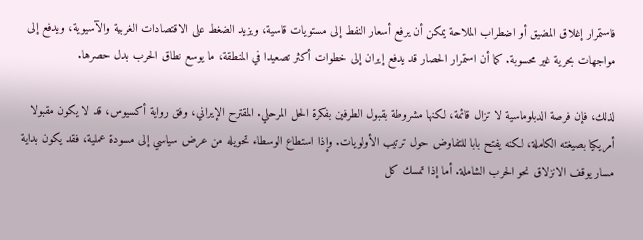فاستمرار إغلاق المضيق أو اضطراب الملاحة يمكن أن يرفع أسعار النفط إلى مستويات قاسية، ويزيد الضغط على الاقتصادات الغربية والآسيوية، ويدفع إلى مواجهات بحرية غير محسوبة. كما أن استمرار الحصار قد يدفع إيران إلى خطوات أكثر تصعيدا في المنطقة، ما يوسع نطاق الحرب بدل حصرها.

لذلك، فإن فرصة الدبلوماسية لا تزال قائمة، لكنها مشروطة بقبول الطرفين بفكرة الحل المرحلي. المقترح الإيراني، وفق رواية أكسيوس، قد لا يكون مقبولا أمريكيا بصيغته الكاملة، لكنه يفتح بابا للتفاوض حول ترتيب الأولويات. وإذا استطاع الوسطاء تحويله من عرض سياسي إلى مسودة عملية، فقد يكون بداية مسار يوقف الانزلاق نحو الحرب الشاملة. أما إذا تمسك كل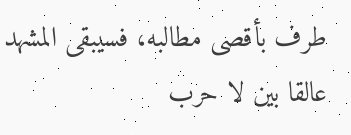طرف بأقصى مطالبه، فسيبقى المشهد عالقا بين لا حرب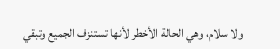ولا سلام، وهي الحالة الأخطر لأنها تستنزف الجميع وتبقي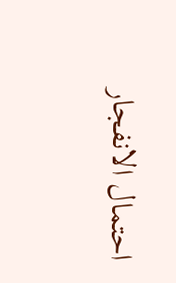احتمال الانفجار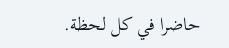حاضرا في كل لحظة.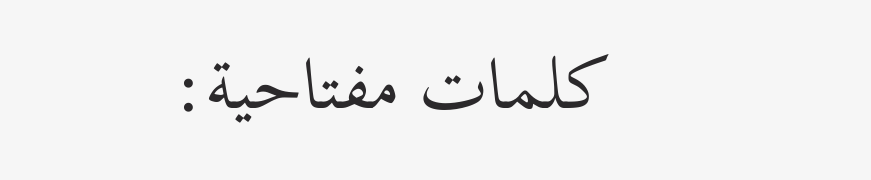كلمات مفتاحية: